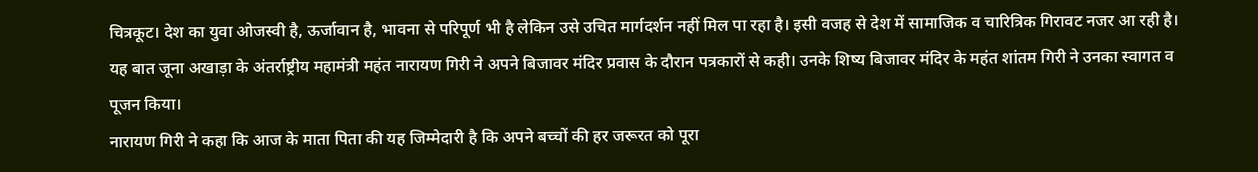चित्रकूट। देश का युवा ओजस्वी है, ऊर्जावान है, भावना से परिपूर्ण भी है लेकिन उसे उचित मार्गदर्शन नहीं मिल पा रहा है। इसी वजह से देश में सामाजिक व चारित्रिक गिरावट नजर आ रही है। यह बात जूना अखाड़ा के अंतर्राष्ट्रीय महामंत्री महंत नारायण गिरी ने अपने बिजावर मंदिर प्रवास के दौरान पत्रकारों से कही। उनके शिष्य बिजावर मंदिर के महंत शांतम गिरी ने उनका स्वागत व पूजन किया।
नारायण गिरी ने कहा कि आज के माता पिता की यह जिम्मेदारी है कि अपने बच्चों की हर जरूरत को पूरा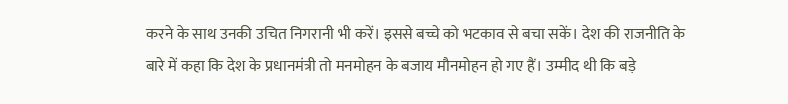करने के साथ उनकी उचित निगरानी भी करें। इससे बच्चे को भटकाव से बचा सकें। देश की राजनीति के बारे में कहा कि देश के प्रधानमंत्री तो मनमोहन के बजाय मौनमोहन हो गए हैं। उम्मीद थी कि बड़े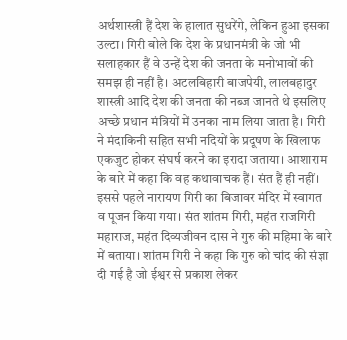अर्थशास्त्री हैं देश के हालात सुधरेंगे, लेकिन हुआ इसका उल्टा। गिरी बोले कि देश के प्रधानमंत्री के जो भी सलाहकार हैं वे उन्हें देश की जनता के मनोभावों की समझ ही नहीं है। अटलबिहारी बाजपेयी, लालबहादुर शास्त्री आदि देश की जनता की नब्ज जानते थे इसलिए अच्छे प्रधान मंत्रियों में उनका नाम लिया जाता है। गिरी ने मंदाकिनी सहित सभी नदियों के प्रदूषण के खिलाफ एकजुट होकर संघर्ष करने का इरादा जताया। आशाराम के बारे में कहा कि वह कथावाचक हैं। संत हैं ही नहीं।
इससे पहले नारायण गिरी का बिजावर मंदिर में स्वागत व पूजन किया गया। संत शांतम गिरी, महंत राजगिरी महाराज, महंत दिव्यजीवन दास ने गुरु की महिमा के बारे में बताया। शांतम गिरी ने कहा कि गुरु को चांद की संज्ञा दी गई है जो ईश्वर से प्रकाश लेकर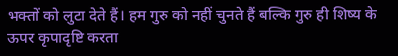भक्तों को लुटा देते हैं। हम गुरु को नहीं चुनते हैं बल्कि गुरु ही शिष्य के ऊपर कृपादृष्टि करता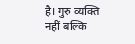है। गुरु व्यक्ति नहीं बल्कि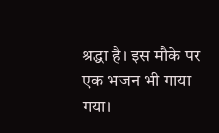श्रद्धा है। इस मौके पर एक भजन भी गाया गया।